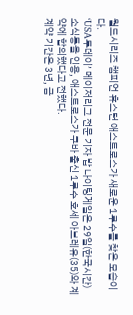월드시리즈 챔피언 휴스턴 애스트로스가 새로운 1루수를 찾은 모습이다.
‘USA투데이’ 메이저리그 전문 기자 밥 나이팅게일은 29일(한국시간) 소식통을 인용, 애스트로스가 쿠바 출신 1루수 호세 아브레유(35)와 계약에 합의했다고 전했다.
계약 기간은 3년, 금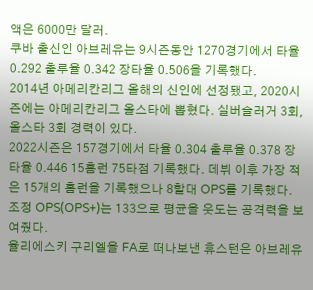액은 6000만 달러.
쿠바 출신인 아브레유는 9시즌동안 1270경기에서 타율 0.292 출루율 0.342 장타율 0.506을 기록했다.
2014년 아메리칸리그 올해의 신인에 선정됐고, 2020시즌에는 아메리칸리그 올스타에 뽑혔다. 실버슬러거 3회, 올스타 3회 경력이 있다.
2022시즌은 157경기에서 타율 0.304 출루율 0.378 장타율 0.446 15홈런 75타점 기록했다. 데뷔 이후 가장 적은 15개의 홈런을 기록했으나 8할대 OPS를 기록했다. 조정 OPS(OPS+)는 133으로 평균을 웃도는 공격력을 보여줬다.
율리에스키 구리엘을 FA로 떠나보낸 휴스턴은 아브레유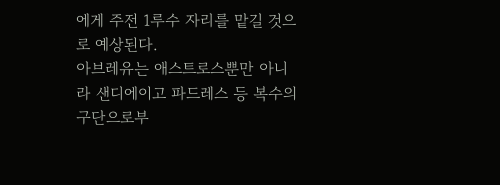에게 주전 1루수 자리를 맡길 것으로 예상된다.
아브레유는 애스트로스뿐만 아니라 샌디에이고 파드레스 등 복수의 구단으로부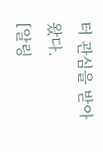터 관심을 받아왔다.
[알링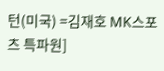턴(미국) =김재호 MK스포츠 특파원]